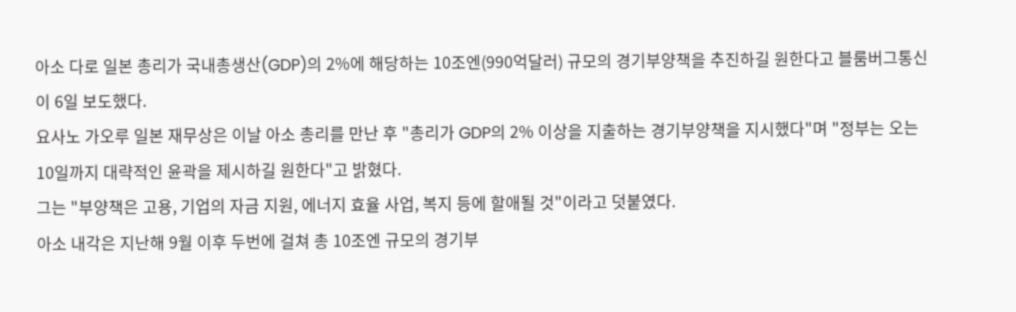아소 다로 일본 총리가 국내총생산(GDP)의 2%에 해당하는 10조엔(990억달러) 규모의 경기부양책을 추진하길 원한다고 블룸버그통신이 6일 보도했다.
요사노 가오루 일본 재무상은 이날 아소 총리를 만난 후 "총리가 GDP의 2% 이상을 지출하는 경기부양책을 지시했다"며 "정부는 오는 10일까지 대략적인 윤곽을 제시하길 원한다"고 밝혔다.
그는 "부양책은 고용, 기업의 자금 지원, 에너지 효율 사업, 복지 등에 할애될 것"이라고 덧붙였다.
아소 내각은 지난해 9월 이후 두번에 걸쳐 총 10조엔 규모의 경기부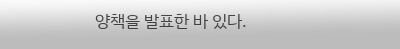양책을 발표한 바 있다.